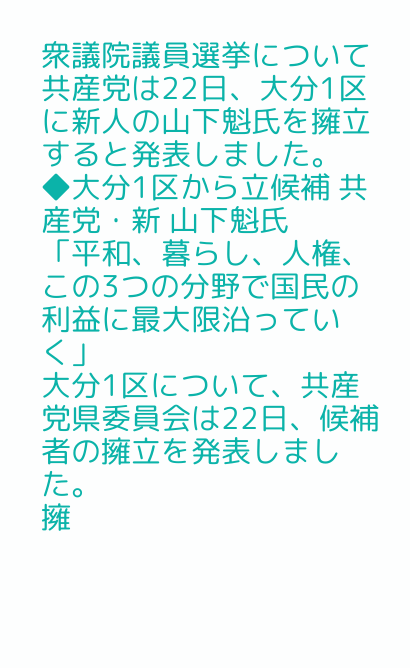衆議院議員選挙について共産党は22日、大分1区に新人の山下魁氏を擁立すると発表しました。
◆大分1区から立候補 共産党・新 山下魁氏
「平和、暮らし、人権、この3つの分野で国民の利益に最大限沿っていく」
大分1区について、共産党県委員会は22日、候補者の擁立を発表しました。
擁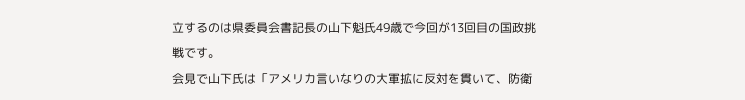立するのは県委員会書記長の山下魁氏49歳で今回が13回目の国政挑戦です。
会見で山下氏は「アメリカ言いなりの大軍拡に反対を貫いて、防衛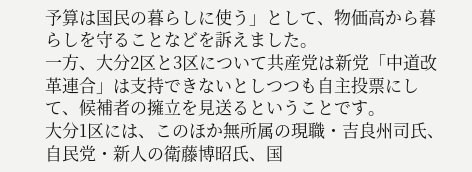予算は国民の暮らしに使う」として、物価高から暮らしを守ることなどを訴えました。
一方、大分2区と3区について共産党は新党「中道改革連合」は支持できないとしつつも自主投票にして、候補者の擁立を見送るということです。
大分1区には、このほか無所属の現職・吉良州司氏、自民党・新人の衛藤博昭氏、国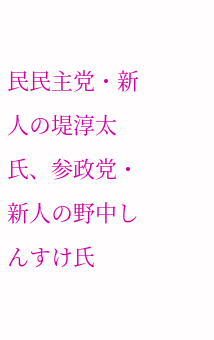民民主党・新人の堤淳太氏、参政党・新人の野中しんすけ氏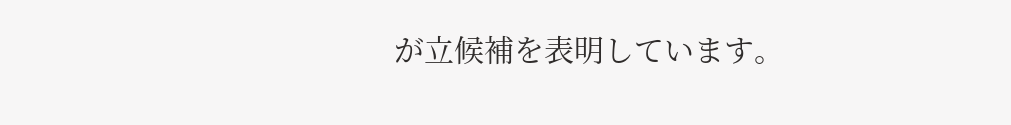が立候補を表明しています。